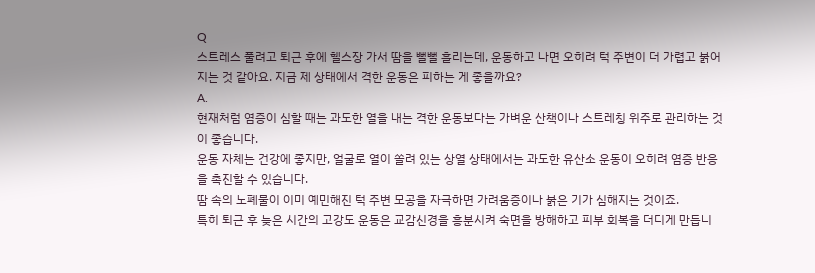Q
스트레스 풀려고 퇴근 후에 헬스장 가서 땀을 뻘뻘 흘리는데, 운동하고 나면 오히려 턱 주변이 더 가렵고 붉어지는 것 같아요. 지금 제 상태에서 격한 운동은 피하는 게 좋을까요?
A.
현재처럼 염증이 심할 때는 과도한 열을 내는 격한 운동보다는 가벼운 산책이나 스트레칭 위주로 관리하는 것이 좋습니다.
운동 자체는 건강에 좋지만, 얼굴로 열이 쏠려 있는 상열 상태에서는 과도한 유산소 운동이 오히려 염증 반응을 촉진할 수 있습니다.
땀 속의 노폐물이 이미 예민해진 턱 주변 모공을 자극하면 가려움증이나 붉은 기가 심해지는 것이죠.
특히 퇴근 후 늦은 시간의 고강도 운동은 교감신경을 흥분시켜 숙면을 방해하고 피부 회복을 더디게 만듭니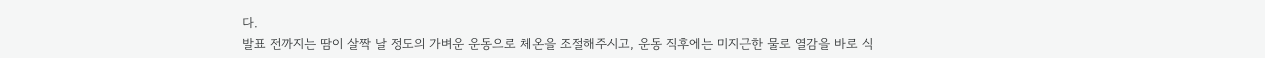다.
발표 전까지는 땀이 살짝 날 정도의 가벼운 운동으로 체온을 조절해주시고, 운동 직후에는 미지근한 물로 열감을 바로 식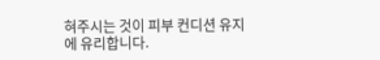혀주시는 것이 피부 컨디션 유지에 유리합니다.